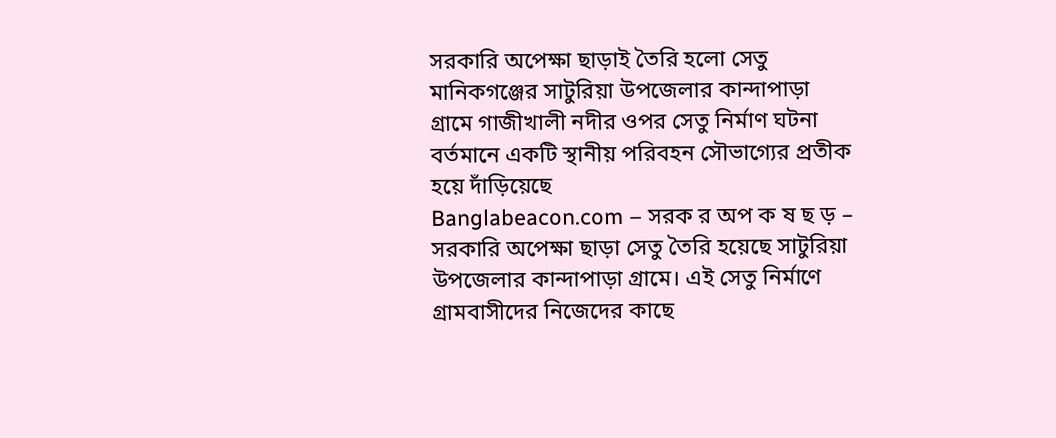সরকারি অপেক্ষা ছাড়াই তৈরি হলো সেতু
মানিকগঞ্জের সাটুরিয়া উপজেলার কান্দাপাড়া গ্রামে গাজীখালী নদীর ওপর সেতু নির্মাণ ঘটনা বর্তমানে একটি স্থানীয় পরিবহন সৌভাগ্যের প্রতীক হয়ে দাঁড়িয়েছে
Banglabeacon.com – সরক র অপ ক ষ ছ ড় – সরকারি অপেক্ষা ছাড়া সেতু তৈরি হয়েছে সাটুরিয়া উপজেলার কান্দাপাড়া গ্রামে। এই সেতু নির্মাণে গ্রামবাসীদের নিজেদের কাছে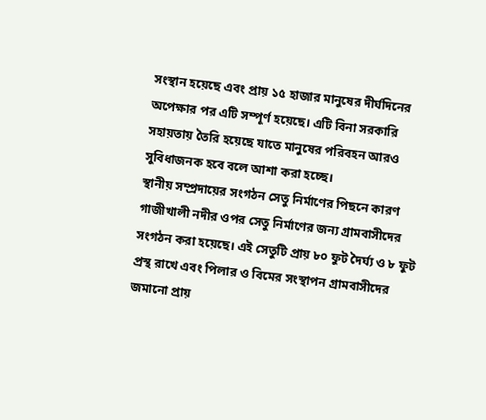সংস্থান হয়েছে এবং প্রায় ১৫ হাজার মানুষের দীর্ঘদিনের অপেক্ষার পর এটি সম্পূর্ণ হয়েছে। এটি বিনা সরকারি সহায়তায় তৈরি হয়েছে যাতে মানুষের পরিবহন আরও সুবিধাজনক হবে বলে আশা করা হচ্ছে।
স্থানীয় সম্প্রদায়ের সংগঠন সেতু নির্মাণের পিছনে কারণ
গাজীখালী নদীর ওপর সেতু নির্মাণের জন্য গ্রামবাসীদের সংগঠন করা হয়েছে। এই সেতুটি প্রায় ৮০ ফুট দৈর্ঘ্য ও ৮ ফুট প্রস্থ রাখে এবং পিলার ও বিমের সংস্থাপন গ্রামবাসীদের জমানো প্রায়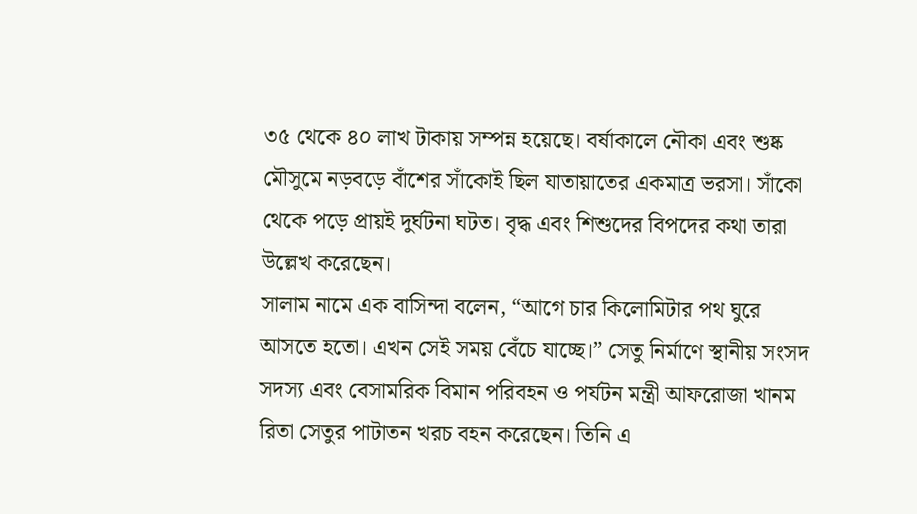৩৫ থেকে ৪০ লাখ টাকায় সম্পন্ন হয়েছে। বর্ষাকালে নৌকা এবং শুষ্ক মৌসুমে নড়বড়ে বাঁশের সাঁকোই ছিল যাতায়াতের একমাত্র ভরসা। সাঁকো থেকে পড়ে প্রায়ই দুর্ঘটনা ঘটত। বৃদ্ধ এবং শিশুদের বিপদের কথা তারা উল্লেখ করেছেন।
সালাম নামে এক বাসিন্দা বলেন, “আগে চার কিলোমিটার পথ ঘুরে আসতে হতো। এখন সেই সময় বেঁচে যাচ্ছে।” সেতু নির্মাণে স্থানীয় সংসদ সদস্য এবং বেসামরিক বিমান পরিবহন ও পর্যটন মন্ত্রী আফরোজা খানম রিতা সেতুর পাটাতন খরচ বহন করেছেন। তিনি এ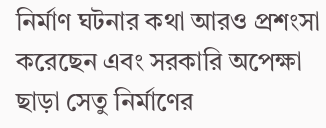নির্মাণ ঘটনার কথা আরও প্রশংসা করেছেন এবং সরকারি অপেক্ষা ছাড়া সেতু নির্মাণের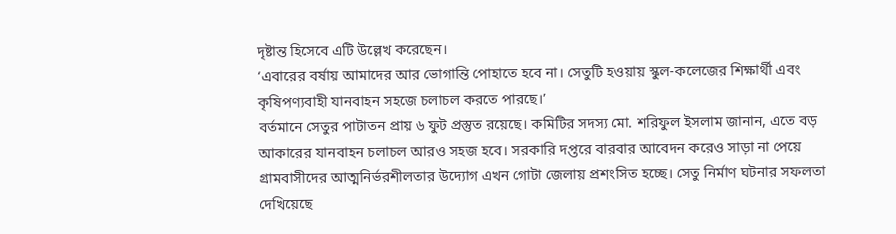দৃষ্টান্ত হিসেবে এটি উল্লেখ করেছেন।
‘এবারের বর্ষায় আমাদের আর ভোগান্তি পোহাতে হবে না। সেতুটি হওয়ায় স্কুল-কলেজের শিক্ষার্থী এবং কৃষিপণ্যবাহী যানবাহন সহজে চলাচল করতে পারছে।’
বর্তমানে সেতুর পাটাতন প্রায় ৬ ফুট প্রস্তুত রয়েছে। কমিটির সদস্য মো. শরিফুল ইসলাম জানান, এতে বড় আকারের যানবাহন চলাচল আরও সহজ হবে। সরকারি দপ্তরে বারবার আবেদন করেও সাড়া না পেয়ে গ্রামবাসীদের আত্মনির্ভরশীলতার উদ্যোগ এখন গোটা জেলায় প্রশংসিত হচ্ছে। সেতু নির্মাণ ঘটনার সফলতা দেখিয়েছে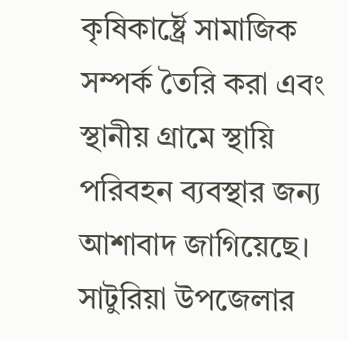কৃষিকার্ষ্ট্রে সামাজিক সম্পর্ক তৈরি করা এবং স্থানীয় গ্রামে স্থায়ি পরিবহন ব্যবস্থার জন্য আশাবাদ জাগিয়েছে।
সাটুরিয়া উপজেলার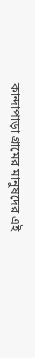কান্দাপাড়া গ্রামের মানুষদের এই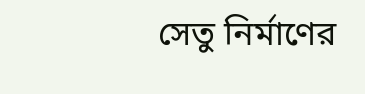সেতু নির্মাণের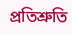প্রতিশ্রুতি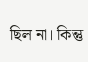ছিল না। কিন্তু